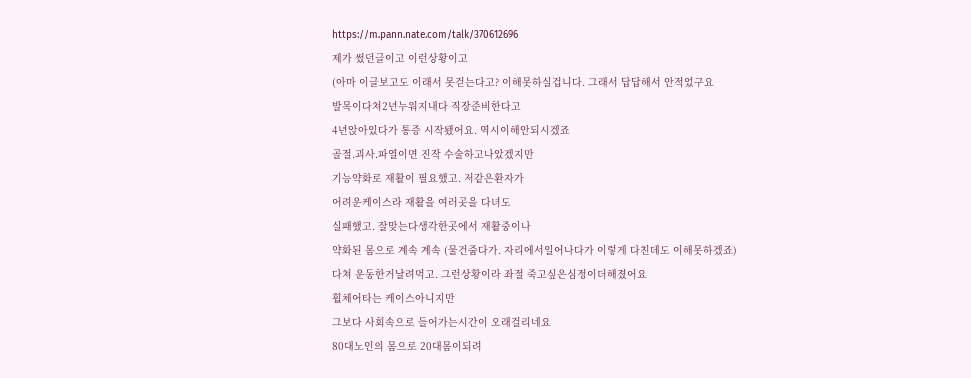https://m.pann.nate.com/talk/370612696
제가 썼던글이고 이런상황이고
(아마 이글보고도 이래서 못걷는다고? 이해못하실겁니다. 그래서 답답해서 안적었구요
발목이다쳐2년누워지내다 직장준비한다고
4년앉아있다가 통증 시작됐어요. 역시이해안되시겠죠
골절.괴사.파열이면 진작 수술하고나았겠지만
기능약화로 재활이 필요했고. 저같은환자가
어려운케이스라 재활을 여러곳을 다녀도
실패했고. 잘맞는다생각한곳에서 재활중이나
약화된 몸으로 계속 계속 (물건줍다가. 자리에서일어나다가 이렇게 다친데도 이해못하겠죠)
다쳐 운동한거날려먹고. 그런상황이라 좌절 죽고싶은심정이더해졌어요
휠체어타는 케이스아니지만
그보다 사회속으로 들어가는시간이 오래걸리네요
80대노인의 몸으로 20대몸이되려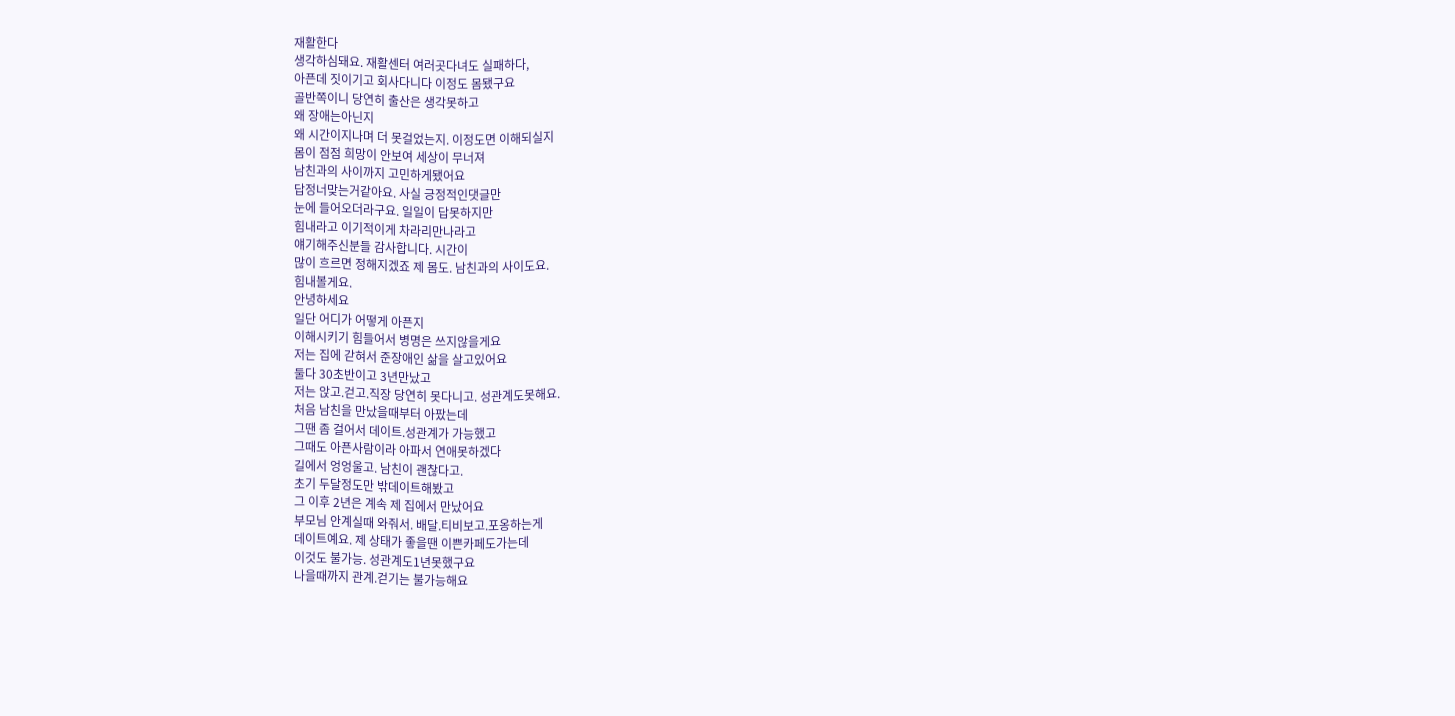재활한다
생각하심돼요. 재활센터 여러곳다녀도 실패하다,
아픈데 짓이기고 회사다니다 이정도 몸됐구요
골반쪽이니 당연히 출산은 생각못하고
왜 장애는아닌지
왜 시간이지나며 더 못걸었는지. 이정도면 이해되실지
몸이 점점 희망이 안보여 세상이 무너져
남친과의 사이까지 고민하게됐어요
답정너맞는거같아요. 사실 긍정적인댓글만
눈에 들어오더라구요. 일일이 답못하지만
힘내라고 이기적이게 차라리만나라고
얘기해주신분들 감사합니다. 시간이
많이 흐르면 정해지겠죠 제 몸도. 남친과의 사이도요.
힘내볼게요.
안녕하세요
일단 어디가 어떻게 아픈지
이해시키기 힘들어서 병명은 쓰지않을게요
저는 집에 갇혀서 준장애인 삶을 살고있어요
둘다 30초반이고 3년만났고
저는 앉고.걷고.직장 당연히 못다니고. 성관계도못해요.
처음 남친을 만났을때부터 아팠는데
그땐 좀 걸어서 데이트.성관계가 가능했고
그때도 아픈사람이라 아파서 연애못하겠다
길에서 엉엉울고. 남친이 괜찮다고.
초기 두달정도만 밖데이트해봤고
그 이후 2년은 계속 제 집에서 만났어요
부모님 안계실때 와줘서. 배달.티비보고.포옹하는게
데이트예요. 제 상태가 좋을땐 이쁜카페도가는데
이것도 불가능. 성관계도1년못했구요
나을때까지 관계.걷기는 불가능해요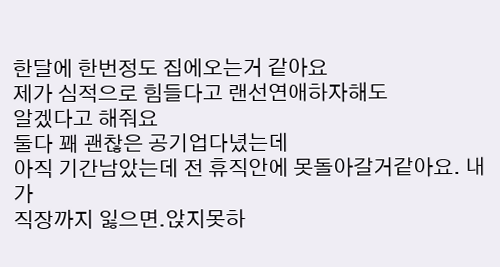한달에 한번정도 집에오는거 같아요
제가 심적으로 힘들다고 랜선연애하자해도
알겠다고 해줘요
둘다 꽤 괜찮은 공기업다녔는데
아직 기간남았는데 전 휴직안에 못돌아갈거같아요. 내가
직장까지 잃으면.앉지못하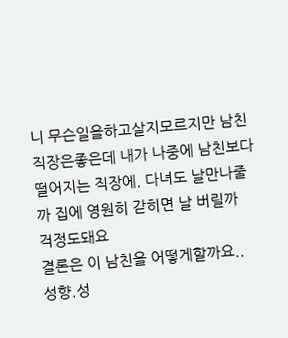니 무슨일을하고살지모르지만 남친직장은좋은데 내가 나중에 남친보다 떨어지는 직장에. 다녀도 날만나줄까 집에 영원히 갇히면 날 버릴까
걱정도돼요
결론은 이 남친을 어떻게할까요..
성향.성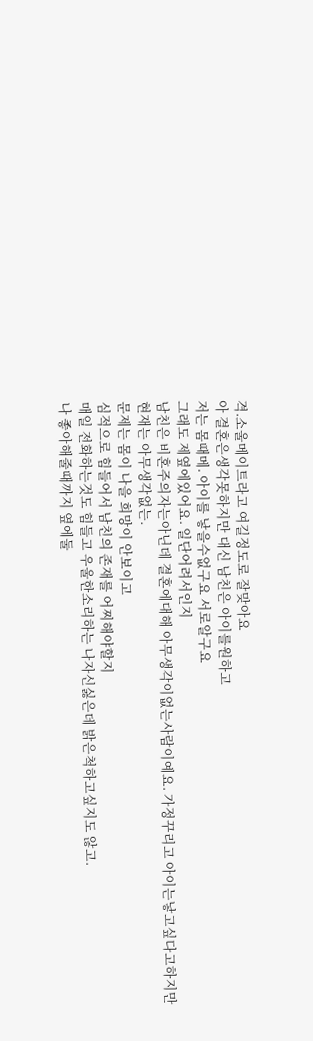격.소울메이트라고 여길정도로 잘맞아요
아 결혼은생각못하지만 대신 남친은 아이를원하고
저는 몸때메. 아이를 낳을수없구요 서로알구요
그래도 제옆에있어요. 일단어려서인지
남친은 비혼주의자는아닌데 결혼에대해 아무생각이없는사람이예요. 가정꾸리고 아이는낳고싶다고하지만
현재는 아무생각없는.
문제는 몸이 나을 희망이 안보이고
심적으로 힘들어서 남친의 존재를 어찌해야할지
매일 전화하는것도 힘들고 우울한소리하는 나자신싫은데 밝은척하고싶지도 않고.
나 좋아해줄때까지 옆에둘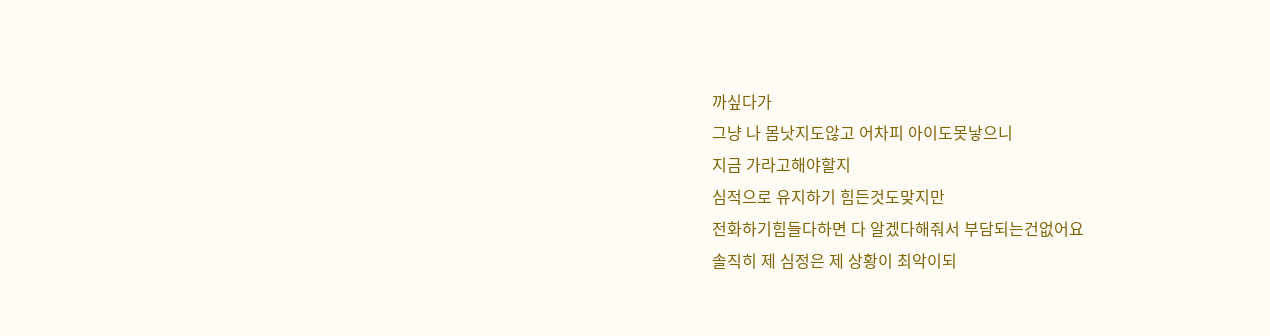까싶다가
그냥 나 몸낫지도않고 어차피 아이도못낳으니
지금 가라고해야할지
심적으로 유지하기 힘든것도맞지만
전화하기힘들다하면 다 알겠다해줘서 부담되는건없어요
솔직히 제 심정은 제 상황이 최악이되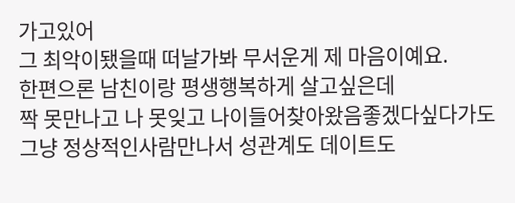가고있어
그 최악이됐을때 떠날가봐 무서운게 제 마음이예요.
한편으론 남친이랑 평생행복하게 살고싶은데
짝 못만나고 나 못잊고 나이들어찾아왔음좋겠다싶다가도 그냥 정상적인사람만나서 성관계도 데이트도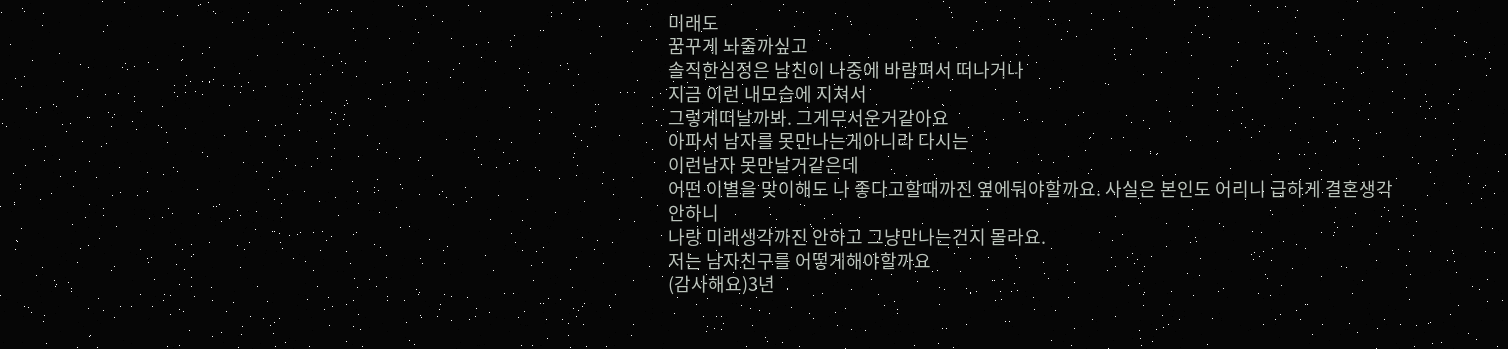미래도
꿈꾸게 놔줄까싶고
솔직한심정은 남친이 나중에 바람펴서 떠나거나
지금 이런 내모습에 지쳐서
그렇게떠날까봐. 그게무서운거같아요
아파서 남자를 못만나는게아니라 다시는
이런남자 못만날거같은데
어떤 이별을 맞이해도 나 좋다고할때까진 옆에둬야할까요. 사실은 본인도 어리니 급하게 결혼생각안하니
나랑 미래생각까진 안하고 그냥만나는건지 몰라요.
저는 남자친구를 어떻게해야할까요
(감사해요)3년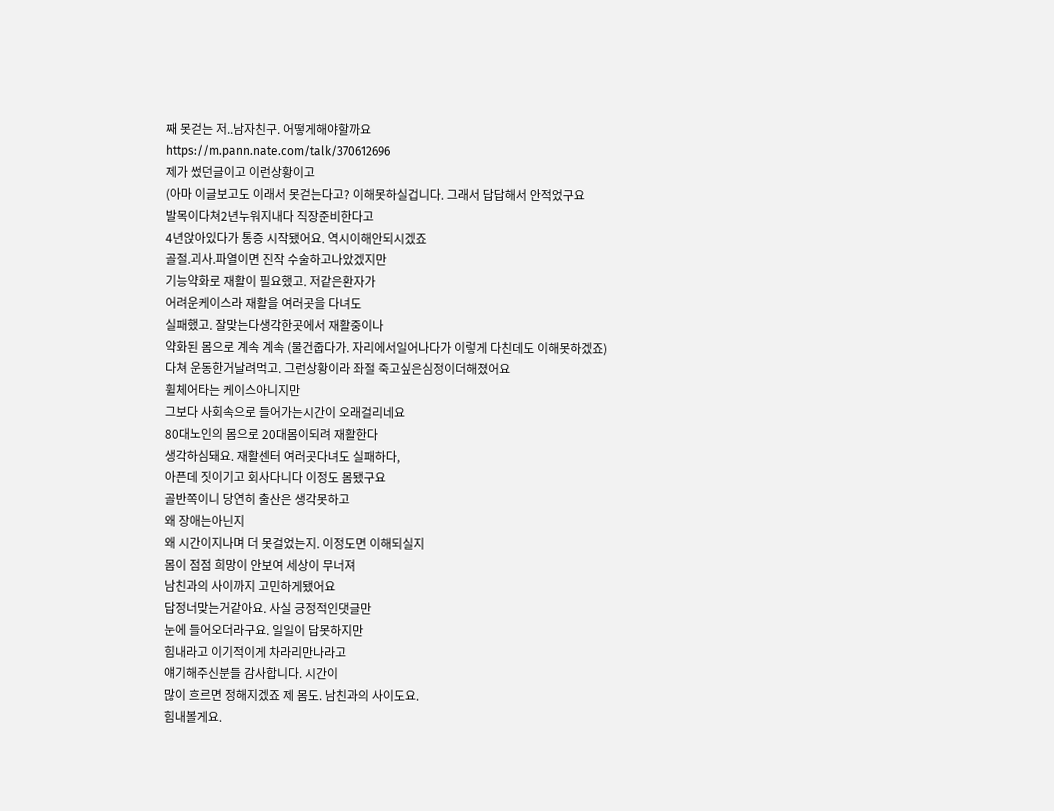째 못걷는 저..남자친구. 어떻게해야할까요
https://m.pann.nate.com/talk/370612696
제가 썼던글이고 이런상황이고
(아마 이글보고도 이래서 못걷는다고? 이해못하실겁니다. 그래서 답답해서 안적었구요
발목이다쳐2년누워지내다 직장준비한다고
4년앉아있다가 통증 시작됐어요. 역시이해안되시겠죠
골절.괴사.파열이면 진작 수술하고나았겠지만
기능약화로 재활이 필요했고. 저같은환자가
어려운케이스라 재활을 여러곳을 다녀도
실패했고. 잘맞는다생각한곳에서 재활중이나
약화된 몸으로 계속 계속 (물건줍다가. 자리에서일어나다가 이렇게 다친데도 이해못하겠죠)
다쳐 운동한거날려먹고. 그런상황이라 좌절 죽고싶은심정이더해졌어요
휠체어타는 케이스아니지만
그보다 사회속으로 들어가는시간이 오래걸리네요
80대노인의 몸으로 20대몸이되려 재활한다
생각하심돼요. 재활센터 여러곳다녀도 실패하다,
아픈데 짓이기고 회사다니다 이정도 몸됐구요
골반쪽이니 당연히 출산은 생각못하고
왜 장애는아닌지
왜 시간이지나며 더 못걸었는지. 이정도면 이해되실지
몸이 점점 희망이 안보여 세상이 무너져
남친과의 사이까지 고민하게됐어요
답정너맞는거같아요. 사실 긍정적인댓글만
눈에 들어오더라구요. 일일이 답못하지만
힘내라고 이기적이게 차라리만나라고
얘기해주신분들 감사합니다. 시간이
많이 흐르면 정해지겠죠 제 몸도. 남친과의 사이도요.
힘내볼게요.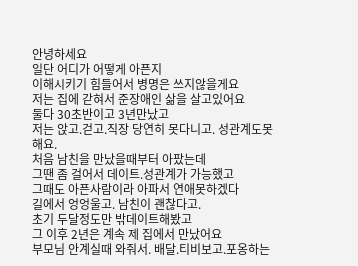안녕하세요
일단 어디가 어떻게 아픈지
이해시키기 힘들어서 병명은 쓰지않을게요
저는 집에 갇혀서 준장애인 삶을 살고있어요
둘다 30초반이고 3년만났고
저는 앉고.걷고.직장 당연히 못다니고. 성관계도못해요.
처음 남친을 만났을때부터 아팠는데
그땐 좀 걸어서 데이트.성관계가 가능했고
그때도 아픈사람이라 아파서 연애못하겠다
길에서 엉엉울고. 남친이 괜찮다고.
초기 두달정도만 밖데이트해봤고
그 이후 2년은 계속 제 집에서 만났어요
부모님 안계실때 와줘서. 배달.티비보고.포옹하는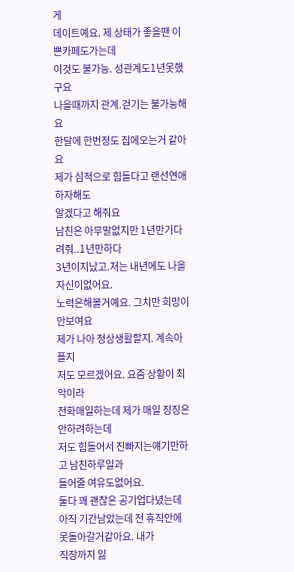게
데이트예요. 제 상태가 좋을땐 이쁜카페도가는데
이것도 불가능. 성관계도1년못했구요
나을때까지 관계.걷기는 불가능해요
한달에 한번정도 집에오는거 같아요
제가 심적으로 힘들다고 랜선연애하자해도
알겠다고 해줘요
남친은 아무말없지만 1년만기다려줘..1년만하다
3년이지났고.저는 내년에도 나을자신이없어요.
노력은해볼거예요. 그치만 희망이안보여요
제가 나아 정상생활할지. 계속아플지
저도 모르겠어요. 요즘 상황이 최악이라
전화매일하는데 제가 매일 징징은안하려하는데
저도 힘들어서 진빠지는얘기만하고 남친하루일과
들어줄 여유도없어요.
둘다 꽤 괜찮은 공기업다녔는데
아직 기간남았는데 전 휴직안에 못돌아갈거같아요. 내가
직장까지 잃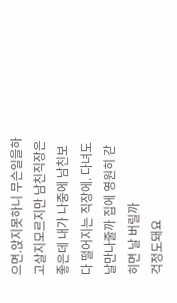으면.앉지못하니 무슨일을하고살지모르지만 남친직장은좋은데 내가 나중에 남친보다 떨어지는 직장에. 다녀도 날만나줄까 집에 영원히 갇히면 날 버릴까
걱정도돼요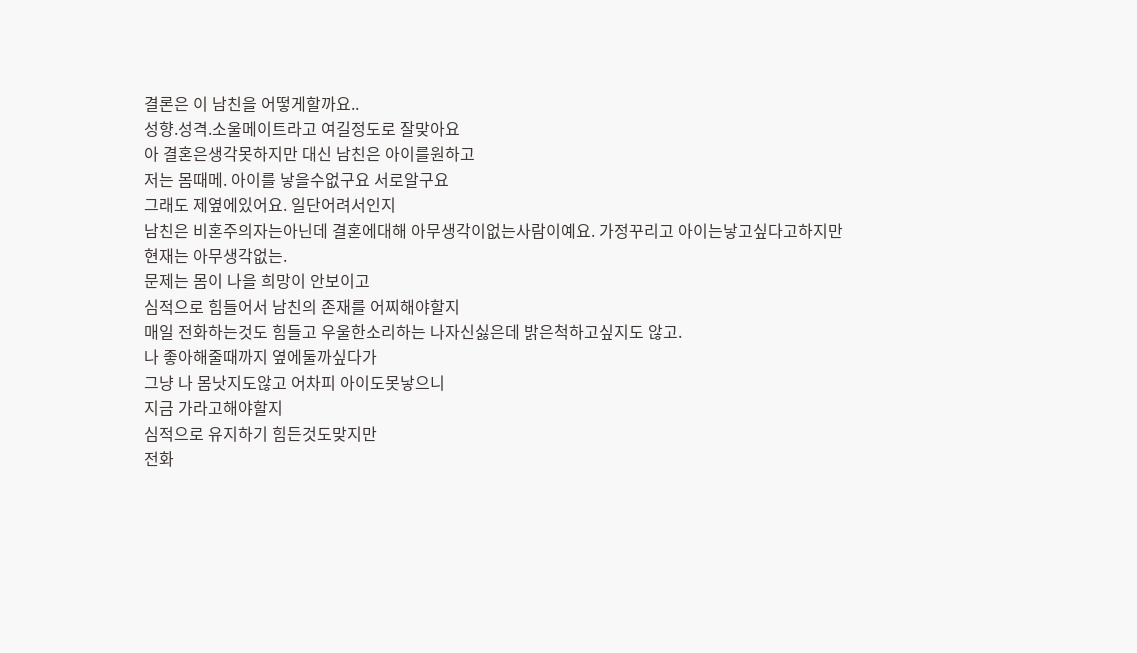결론은 이 남친을 어떻게할까요..
성향.성격.소울메이트라고 여길정도로 잘맞아요
아 결혼은생각못하지만 대신 남친은 아이를원하고
저는 몸때메. 아이를 낳을수없구요 서로알구요
그래도 제옆에있어요. 일단어려서인지
남친은 비혼주의자는아닌데 결혼에대해 아무생각이없는사람이예요. 가정꾸리고 아이는낳고싶다고하지만
현재는 아무생각없는.
문제는 몸이 나을 희망이 안보이고
심적으로 힘들어서 남친의 존재를 어찌해야할지
매일 전화하는것도 힘들고 우울한소리하는 나자신싫은데 밝은척하고싶지도 않고.
나 좋아해줄때까지 옆에둘까싶다가
그냥 나 몸낫지도않고 어차피 아이도못낳으니
지금 가라고해야할지
심적으로 유지하기 힘든것도맞지만
전화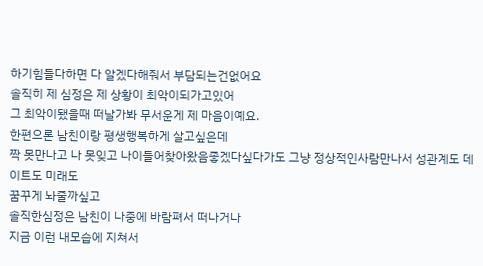하기힘들다하면 다 알겠다해줘서 부담되는건없어요
솔직히 제 심정은 제 상황이 최악이되가고있어
그 최악이됐을때 떠날가봐 무서운게 제 마음이예요.
한편으론 남친이랑 평생행복하게 살고싶은데
짝 못만나고 나 못잊고 나이들어찾아왔음좋겠다싶다가도 그냥 정상적인사람만나서 성관계도 데이트도 미래도
꿈꾸게 놔줄까싶고
솔직한심정은 남친이 나중에 바람펴서 떠나거나
지금 이런 내모습에 지쳐서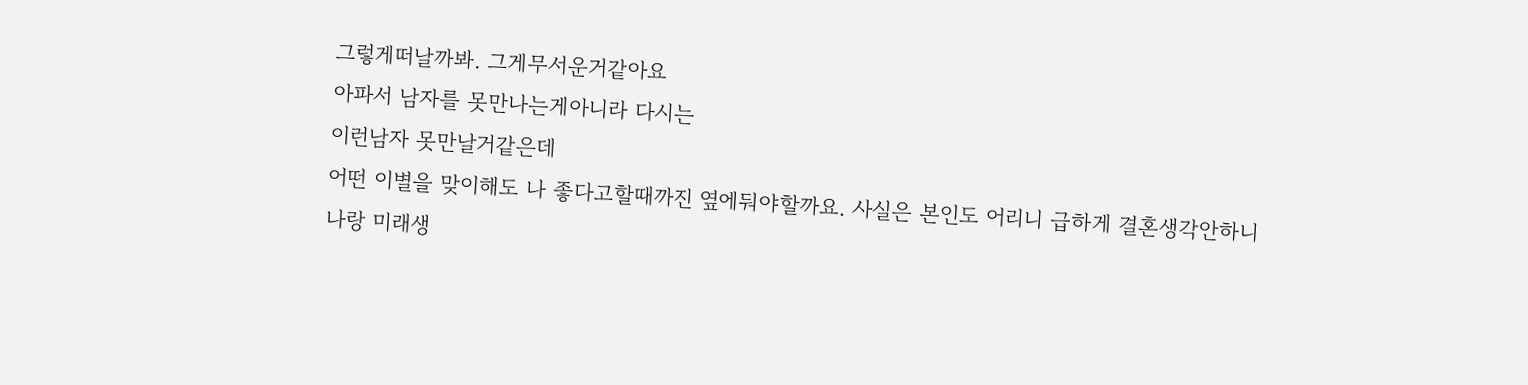그렇게떠날까봐. 그게무서운거같아요
아파서 남자를 못만나는게아니라 다시는
이런남자 못만날거같은데
어떤 이별을 맞이해도 나 좋다고할때까진 옆에둬야할까요. 사실은 본인도 어리니 급하게 결혼생각안하니
나랑 미래생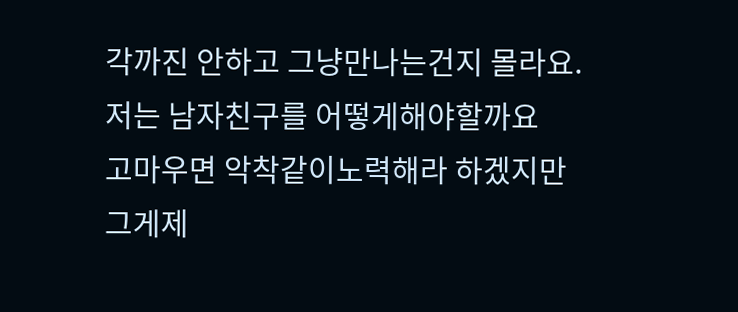각까진 안하고 그냥만나는건지 몰라요.
저는 남자친구를 어떻게해야할까요
고마우면 악착같이노력해라 하겠지만
그게제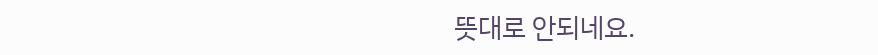뜻대로 안되네요.